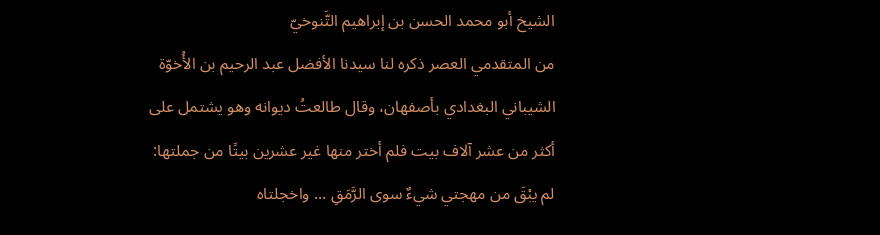الشيخ أبو محمد الحسن بن إبراهيم التَّنوخيّ
من المتقدمي العصر ذكره لنا سيدنا الأفضل عبد الرحيم بن الأُخوّة الشيباني البغدادي بأصفهان، وقال طالعتُ ديوانه وهو يشتمل على أكثر من عشر آلاف بيت فلم أختر منها غير عشرين بيتًا من جملتها:
لم يبْقَ من مهجتي شيءٌ سوى الرَّمَقِ ... واخجلتاه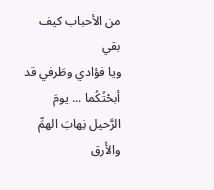من الأحباب كيف بقي
ويا فؤادي وطَرفي قد أبحْتُكُما ... يومَ الرَّحيل نِهابَ الهمِّ والأَرق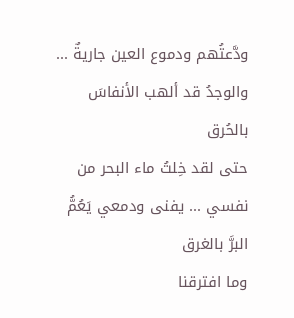ودَّعتُهم ودموع العين جاريةٌ ... والوجدُ قد ألهب الأنفاسَ بالحُرق
حتى لقد خِلتُ ماء البحر من نفسي ... يفنى ودمعي يَعُمُّ البرَّ بالغرق
وما افترقنا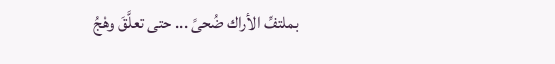بملتفِّ الأراك ضُحىً ... حتى تعلَّقَ وهْجُ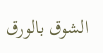الشوق بالورق